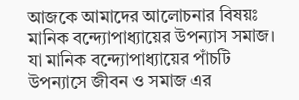আজকে আমাদের আলোচনার বিষয়ঃ মানিক বন্দ্যোপাধ্যায়ের উপন্যাস সমাজ। যা মানিক বন্দ্যোপাধ্যায়ের পাঁচটি উপন্যাসে জীবন ও সমাজ এর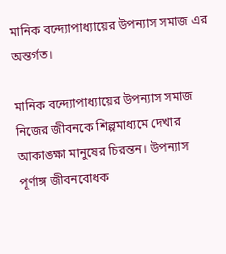মানিক বন্দ্যোপাধ্যায়ের উপন্যাস সমাজ এর অন্তর্গত।

মানিক বন্দ্যোপাধ্যায়ের উপন্যাস সমাজ
নিজের জীবনকে শিল্পমাধ্যমে দেখার আকাঙ্ক্ষা মানুষের চিরন্তন। উপন্যাস পূর্ণাঙ্গ জীবনবোধক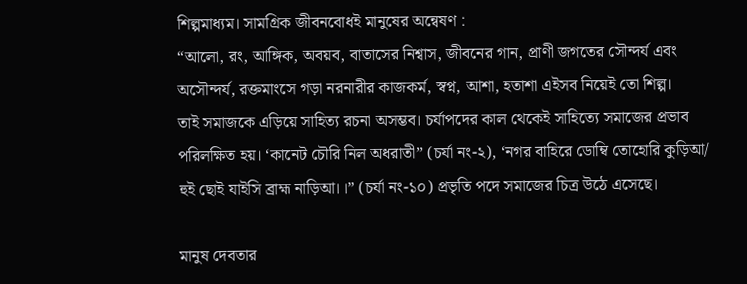শিল্পমাধ্যম। সামগ্রিক জীবনবোধই মানুষের অন্বেষণ :
“আলো, রং, আঙ্গিক, অবয়ব, বাতাসের নিশ্বাস, জীবনের গান, প্রাণী জগতের সৌন্দর্য এবং অসৌন্দর্য, রক্তমাংসে গড়া নরনারীর কাজকর্ম, স্বপ্ন, আশা, হতাশা এইসব নিয়েই তো শিল্প।
তাই সমাজকে এড়িয়ে সাহিত্য রচনা অসম্ভব। চর্যাপদের কাল থেকেই সাহিত্যে সমাজের প্রভাব পরিলক্ষিত হয়। ‘কানেট চৌরি নিল অধরাতী” (চর্যা নং-২), ‘নগর বাহিরে ডোম্বি তোহোরি কুড়িআ/ হুই ছোই যাইসি ব্রাহ্ম নাড়িআ।।” (চর্যা নং-১০) প্রভৃতি পদে সমাজের চিত্র উঠে এসেছে।

মানুষ দেবতার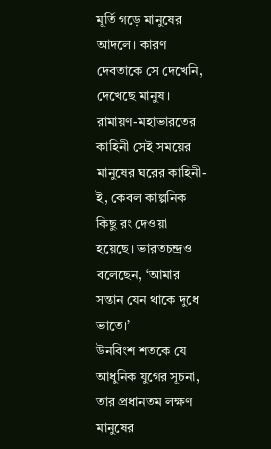মূর্তি গড়ে মানুষের আদলে। কারণ দেবতাকে সে দেখেনি, দেখেছে মানুষ। রামায়ণ-মহাভারতের কাহিনী সেই সময়ের মানুষের ঘরের কাহিনী-ই, কেবল কাল্পনিক কিছু রং দেওয়া হয়েছে। ভারতচন্দ্রও বলেছেন, ‘আমার সন্তান যেন থাকে দুধে ভাতে।’
উনবিংশ শতকে যে আধুনিক যুগের সূচনা, তার প্রধানতম লক্ষণ মানুষের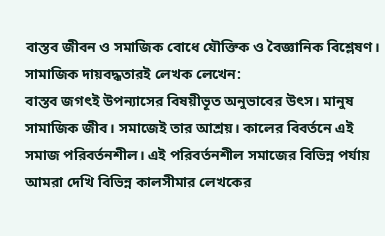বাস্তব জীবন ও সমাজিক বোধে যৌক্তিক ও বৈজ্ঞানিক বিশ্লেষণ। সামাজিক দায়বদ্ধতারই লেখক লেখেন:
বাস্তব জগৎই উপন্যাসের বিষয়ীভূত অনুভাবের উৎস। মানুষ সামাজিক জীব। সমাজেই তার আশ্রয়। কালের বিবর্তনে এই সমাজ পরিবর্তনশীল। এই পরিবর্তনশীল সমাজের বিভিন্ন পর্যায় আমরা দেখি বিভিন্ন কালসীমার লেখকের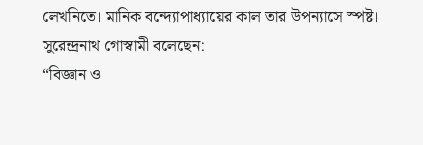লেখনিতে। মানিক বন্দ্যোপাধ্যায়ের কাল তার উপন্যাসে স্পষ্ট। সুরেন্দ্রনাথ গোস্বামী বলেছেন:
“বিজ্ঞান ও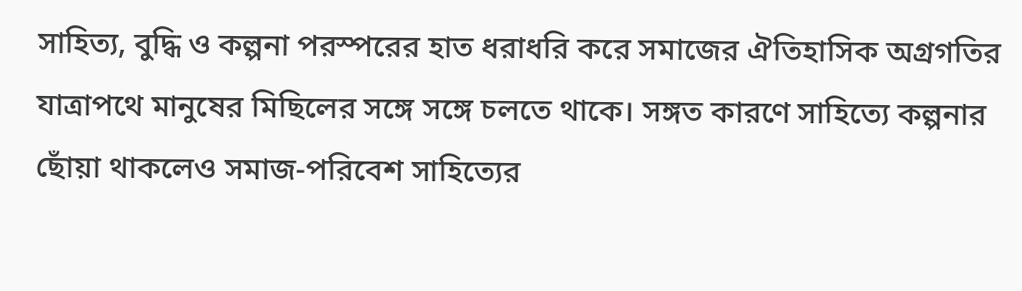সাহিত্য, বুদ্ধি ও কল্পনা পরস্পরের হাত ধরাধরি করে সমাজের ঐতিহাসিক অগ্রগতির যাত্রাপথে মানুষের মিছিলের সঙ্গে সঙ্গে চলতে থাকে। সঙ্গত কারণে সাহিত্যে কল্পনার ছোঁয়া থাকলেও সমাজ-পরিবেশ সাহিত্যের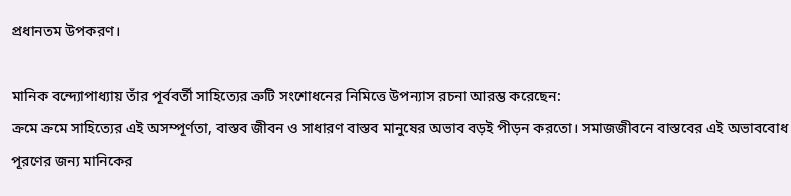প্রধানতম উপকরণ।

মানিক বন্দ্যোপাধ্যায় তাঁর পূর্ববর্তী সাহিত্যের ত্রুটি সংশোধনের নিমিত্তে উপন্যাস রচনা আরম্ভ করেছেন:
ক্রমে ক্রমে সাহিত্যের এই অসম্পূর্ণতা, বাস্তব জীবন ও সাধারণ বাস্তব মানুষের অভাব বড়ই পীড়ন করতো। সমাজজীবনে বাস্তবের এই অভাববোধ পূরণের জন্য মানিকের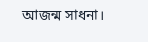আজন্ম সাধনা।